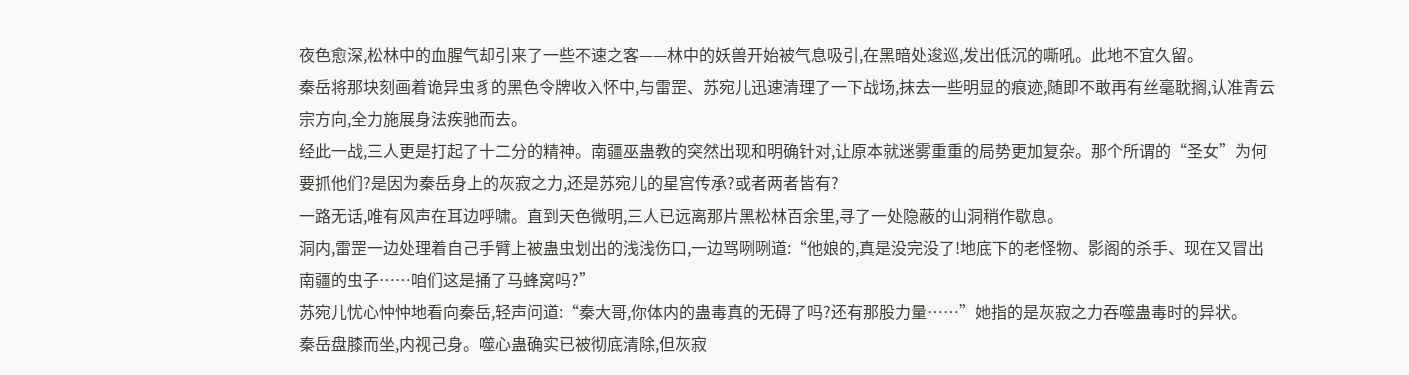夜色愈深,松林中的血腥气却引来了一些不速之客——林中的妖兽开始被气息吸引,在黑暗处逡巡,发出低沉的嘶吼。此地不宜久留。
秦岳将那块刻画着诡异虫豸的黑色令牌收入怀中,与雷罡、苏宛儿迅速清理了一下战场,抹去一些明显的痕迹,随即不敢再有丝毫耽搁,认准青云宗方向,全力施展身法疾驰而去。
经此一战,三人更是打起了十二分的精神。南疆巫蛊教的突然出现和明确针对,让原本就迷雾重重的局势更加复杂。那个所谓的“圣女”为何要抓他们?是因为秦岳身上的灰寂之力,还是苏宛儿的星宫传承?或者两者皆有?
一路无话,唯有风声在耳边呼啸。直到天色微明,三人已远离那片黑松林百余里,寻了一处隐蔽的山洞稍作歇息。
洞内,雷罡一边处理着自己手臂上被蛊虫划出的浅浅伤口,一边骂咧咧道:“他娘的,真是没完没了!地底下的老怪物、影阁的杀手、现在又冒出南疆的虫子……咱们这是捅了马蜂窝吗?”
苏宛儿忧心忡忡地看向秦岳,轻声问道:“秦大哥,你体内的蛊毒真的无碍了吗?还有那股力量……”她指的是灰寂之力吞噬蛊毒时的异状。
秦岳盘膝而坐,内视己身。噬心蛊确实已被彻底清除,但灰寂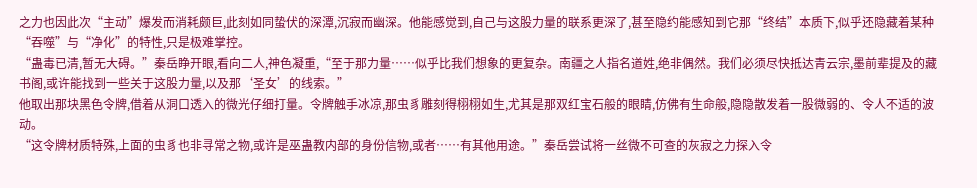之力也因此次“主动”爆发而消耗颇巨,此刻如同蛰伏的深潭,沉寂而幽深。他能感觉到,自己与这股力量的联系更深了,甚至隐约能感知到它那“终结”本质下,似乎还隐藏着某种“吞噬”与“净化”的特性,只是极难掌控。
“蛊毒已清,暂无大碍。”秦岳睁开眼,看向二人,神色凝重,“至于那力量……似乎比我们想象的更复杂。南疆之人指名道姓,绝非偶然。我们必须尽快抵达青云宗,墨前辈提及的藏书阁,或许能找到一些关于这股力量,以及那‘圣女’的线索。”
他取出那块黑色令牌,借着从洞口透入的微光仔细打量。令牌触手冰凉,那虫豸雕刻得栩栩如生,尤其是那双红宝石般的眼睛,仿佛有生命般,隐隐散发着一股微弱的、令人不适的波动。
“这令牌材质特殊,上面的虫豸也非寻常之物,或许是巫蛊教内部的身份信物,或者……有其他用途。”秦岳尝试将一丝微不可查的灰寂之力探入令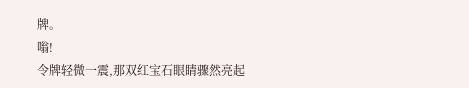牌。
嗡!
令牌轻微一震,那双红宝石眼睛骤然亮起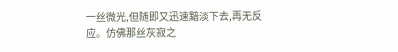一丝微光,但随即又迅速黯淡下去,再无反应。仿佛那丝灰寂之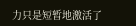力只是短暂地激活了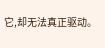它,却无法真正驱动。